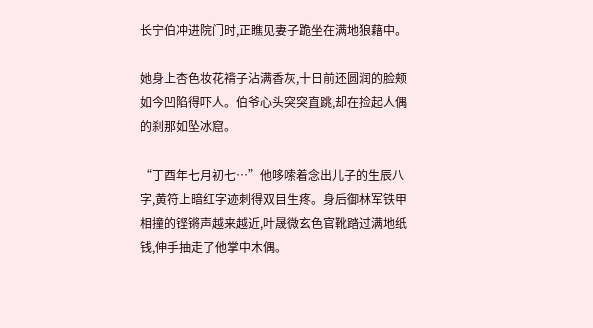长宁伯冲进院门时,正瞧见妻子跪坐在满地狼藉中。

她身上杏色妆花褙子沾满香灰,十日前还圆润的脸颊如今凹陷得吓人。伯爷心头突突直跳,却在捡起人偶的刹那如坠冰窟。

“丁酉年七月初七…”他哆嗦着念出儿子的生辰八字,黄符上暗红字迹刺得双目生疼。身后御林军铁甲相撞的铿锵声越来越近,叶晟微玄色官靴踏过满地纸钱,伸手抽走了他掌中木偶。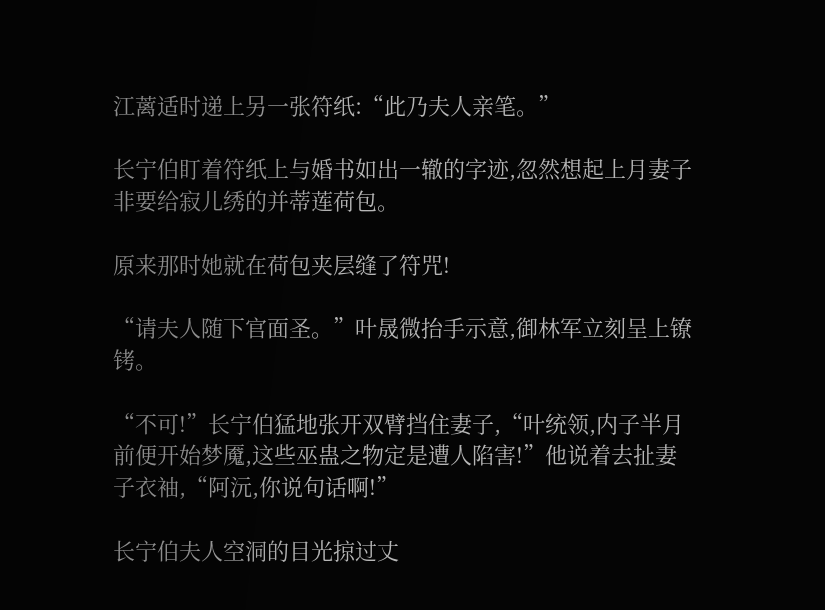江蓠适时递上另一张符纸:“此乃夫人亲笔。”

长宁伯盯着符纸上与婚书如出一辙的字迹,忽然想起上月妻子非要给寂儿绣的并蒂莲荷包。

原来那时她就在荷包夹层缝了符咒!

“请夫人随下官面圣。”叶晟微抬手示意,御林军立刻呈上镣铐。

“不可!”长宁伯猛地张开双臂挡住妻子,“叶统领,内子半月前便开始梦魇,这些巫蛊之物定是遭人陷害!”他说着去扯妻子衣袖,“阿沅,你说句话啊!”

长宁伯夫人空洞的目光掠过丈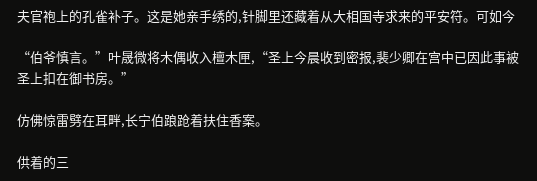夫官袍上的孔雀补子。这是她亲手绣的,针脚里还藏着从大相国寺求来的平安符。可如今

“伯爷慎言。”叶晟微将木偶收入檀木匣,“圣上今晨收到密报,裴少卿在宫中已因此事被圣上扣在御书房。”

仿佛惊雷劈在耳畔,长宁伯踉跄着扶住香案。

供着的三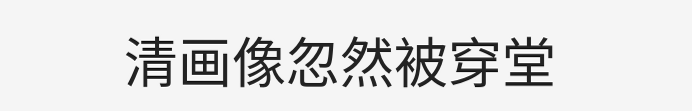清画像忽然被穿堂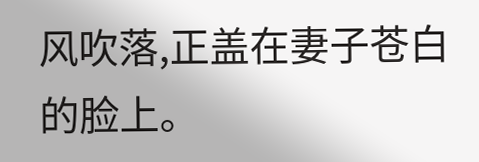风吹落,正盖在妻子苍白的脸上。